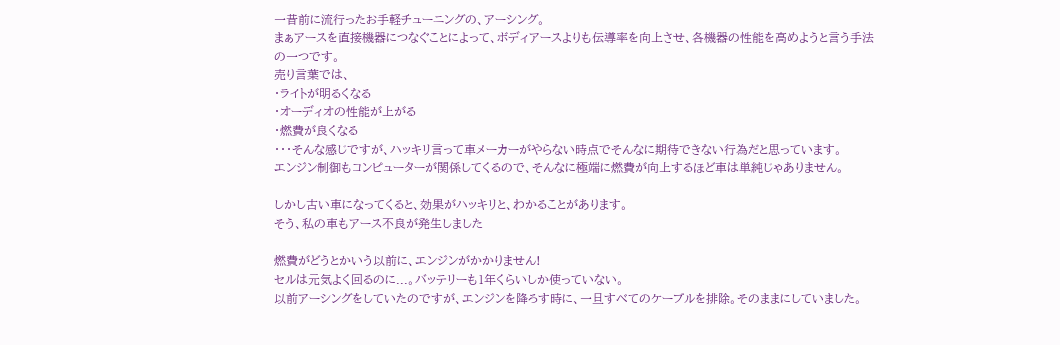一昔前に流行ったお手軽チューニングの、アーシング。
まぁアースを直接機器につなぐことによって、ボディアースよりも伝導率を向上させ、各機器の性能を高めようと言う手法の一つです。
売り言葉では、
・ライトが明るくなる
・オーディオの性能が上がる
・燃費が良くなる
・・・そんな感じですが、ハッキリ言って車メーカーがやらない時点でそんなに期待できない行為だと思っています。
エンジン制御もコンピューターが関係してくるので、そんなに極端に燃費が向上するほど車は単純じゃありません。

しかし古い車になってくると、効果がハッキリと、わかることがあります。
そう、私の車もアース不良が発生しました

燃費がどうとかいう以前に、エンジンがかかりません!
セルは元気よく回るのに...。バッテリーも1年くらいしか使っていない。
以前アーシングをしていたのですが、エンジンを降ろす時に、一旦すべてのケーブルを排除。そのままにしていました。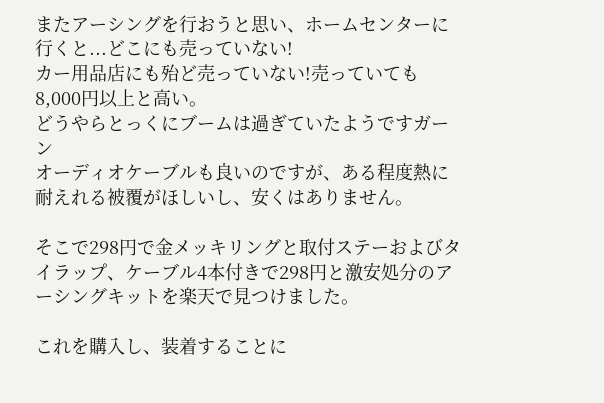またアーシングを行おうと思い、ホームセンターに行くと...どこにも売っていない!
カー用品店にも殆ど売っていない!売っていても8,000円以上と高い。
どうやらとっくにブームは過ぎていたようですガーン
オーディオケーブルも良いのですが、ある程度熱に耐えれる被覆がほしいし、安くはありません。

そこで298円で金メッキリングと取付ステーおよびタイラップ、ケーブル4本付きで298円と激安処分のアーシングキットを楽天で見つけました。

これを購入し、装着することに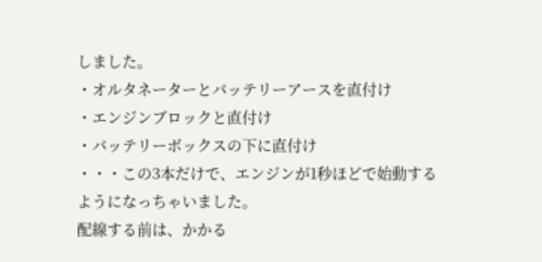しました。
・オルタネーターとバッテリーアースを直付け
・エンジンブロックと直付け
・バッテリーボックスの下に直付け
・・・この3本だけで、エンジンが1秒ほどで始動するようになっちゃいました。
配線する前は、かかる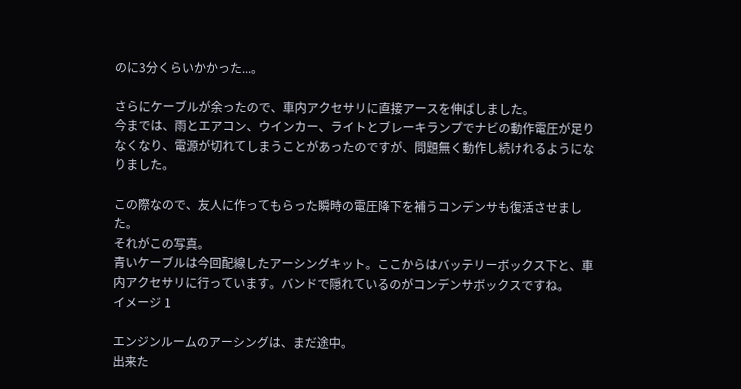のに3分くらいかかった...。

さらにケーブルが余ったので、車内アクセサリに直接アースを伸ばしました。
今までは、雨とエアコン、ウインカー、ライトとブレーキランプでナビの動作電圧が足りなくなり、電源が切れてしまうことがあったのですが、問題無く動作し続けれるようになりました。

この際なので、友人に作ってもらった瞬時の電圧降下を補うコンデンサも復活させました。
それがこの写真。
青いケーブルは今回配線したアーシングキット。ここからはバッテリーボックス下と、車内アクセサリに行っています。バンドで隠れているのがコンデンサボックスですね。
イメージ 1

エンジンルームのアーシングは、まだ途中。
出来た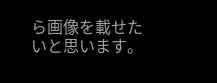ら画像を載せたいと思います。